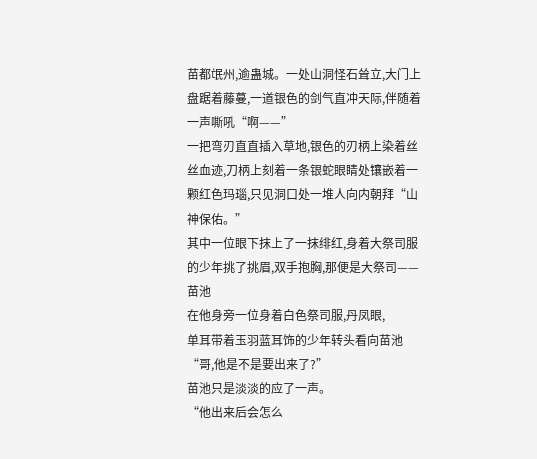苗都氓州,逾蛊城。一处山洞怪石耸立,大门上盘踞着藤蔓,一道银色的剑气直冲天际,伴随着一声嘶吼“啊——”
一把弯刃直直插入草地,银色的刃柄上染着丝丝血迹,刀柄上刻着一条银蛇眼睛处镶嵌着一颗红色玛瑙,只见洞口处一堆人向内朝拜“山神保佑。”
其中一位眼下抹上了一抹绯红,身着大祭司服的少年挑了挑眉,双手抱胸,那便是大祭司——苗池
在他身旁一位身着白色祭司服,丹凤眼,
单耳带着玉羽蓝耳饰的少年转头看向苗池“哥,他是不是要出来了?”
苗池只是淡淡的应了一声。
“他出来后会怎么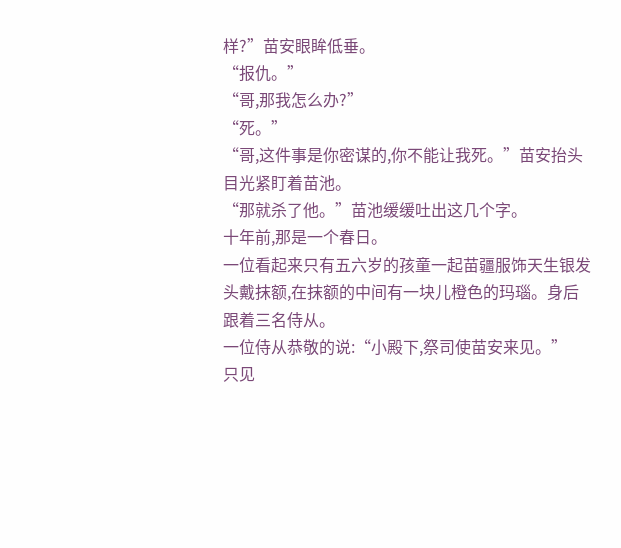样?”苗安眼眸低垂。
“报仇。”
“哥,那我怎么办?”
“死。”
“哥,这件事是你密谋的,你不能让我死。”苗安抬头目光紧盯着苗池。
“那就杀了他。”苗池缓缓吐出这几个字。
十年前,那是一个春日。
一位看起来只有五六岁的孩童一起苗疆服饰天生银发头戴抹额,在抹额的中间有一块儿橙色的玛瑙。身后跟着三名侍从。
一位侍从恭敬的说:“小殿下,祭司使苗安来见。”
只见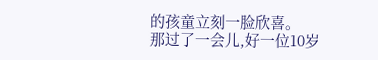的孩童立刻一脸欣喜。
那过了一会儿,好一位10岁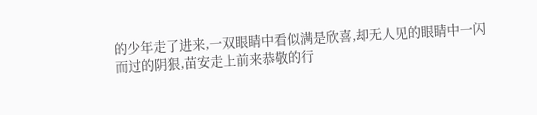的少年走了进来,一双眼睛中看似满是欣喜,却无人见的眼睛中一闪而过的阴狠,苗安走上前来恭敬的行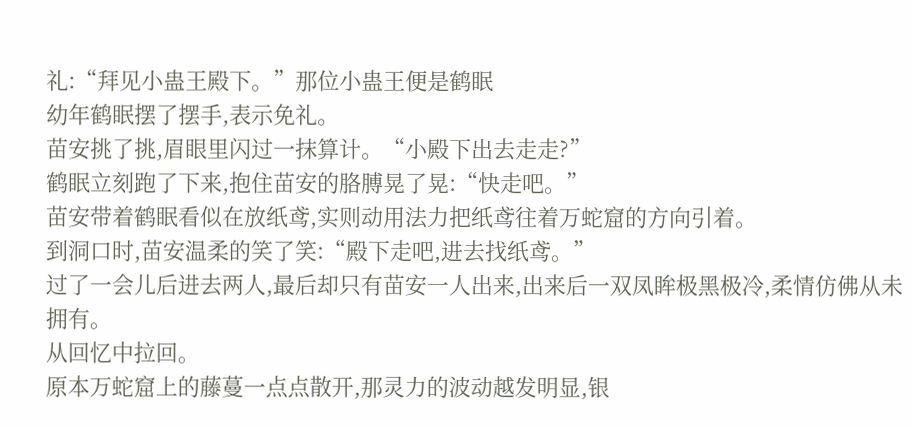礼:“拜见小蛊王殿下。”那位小蛊王便是鹤眠
幼年鹤眠摆了摆手,表示免礼。
苗安挑了挑,眉眼里闪过一抹算计。“小殿下出去走走?”
鹤眠立刻跑了下来,抱住苗安的胳膊晃了晃:“快走吧。”
苗安带着鹤眠看似在放纸鸢,实则动用法力把纸鸢往着万蛇窟的方向引着。
到洞口时,苗安温柔的笑了笑:“殿下走吧,进去找纸鸢。”
过了一会儿后进去两人,最后却只有苗安一人出来,出来后一双凤眸极黑极冷,柔情仿佛从未拥有。
从回忆中拉回。
原本万蛇窟上的藤蔓一点点散开,那灵力的波动越发明显,银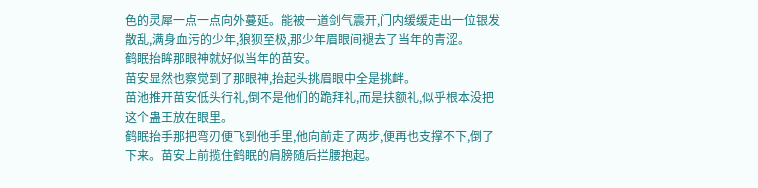色的灵犀一点一点向外蔓延。能被一道剑气震开,门内缓缓走出一位银发散乱,满身血污的少年,狼狈至极,那少年眉眼间褪去了当年的青涩。
鹤眠抬眸那眼神就好似当年的苗安。
苗安显然也察觉到了那眼神,抬起头挑眉眼中全是挑衅。
苗池推开苗安低头行礼,倒不是他们的跪拜礼,而是扶额礼,似乎根本没把这个蛊王放在眼里。
鹤眠抬手那把弯刃便飞到他手里,他向前走了两步,便再也支撑不下,倒了下来。苗安上前揽住鹤眠的肩膀随后拦腰抱起。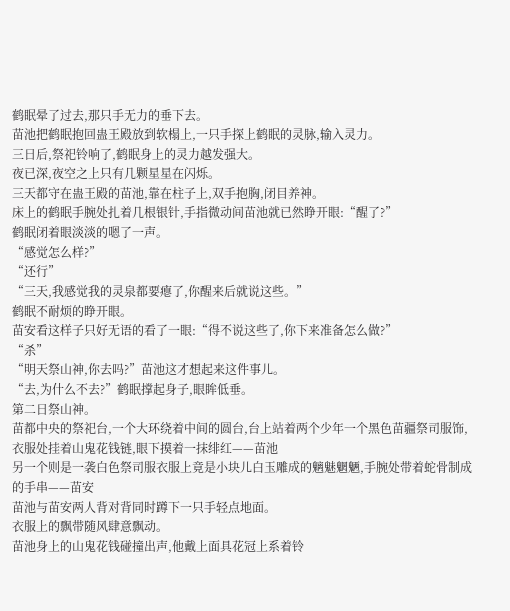鹤眠晕了过去,那只手无力的垂下去。
苗池把鹤眠抱回蛊王殿放到软榻上,一只手探上鹤眠的灵脉,输入灵力。
三日后,祭祀铃响了,鹤眠身上的灵力越发强大。
夜已深,夜空之上只有几颗星星在闪烁。
三天都守在蛊王殿的苗池,靠在柱子上,双手抱胸,闭目养神。
床上的鹤眠手腕处扎着几根银针,手指微动间苗池就已然睁开眼:“醒了?”
鹤眠闭着眼淡淡的嗯了一声。
“感觉怎么样?”
“还行”
“三天,我感觉我的灵泉都要瘪了,你醒来后就说这些。”
鹤眠不耐烦的睁开眼。
苗安看这样子只好无语的看了一眼:“得不说这些了,你下来准备怎么做?”
“杀”
“明天祭山神,你去吗?”苗池这才想起来这件事儿。
“去,为什么不去?”鹤眠撑起身子,眼眸低垂。
第二日祭山神。
苗都中央的祭祀台,一个大环绕着中间的圆台,台上站着两个少年一个黑色苗疆祭司服饰,衣服处挂着山鬼花钱链,眼下摸着一抹绯红——苗池
另一个则是一袭白色祭司服衣服上竟是小块儿白玉雕成的魑魅魍魉,手腕处带着蛇骨制成的手串——苗安
苗池与苗安两人背对背同时蹲下一只手轻点地面。
衣服上的飘带随风肆意飘动。
苗池身上的山鬼花钱碰撞出声,他戴上面具花冠上系着铃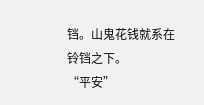铛。山鬼花钱就系在铃铛之下。
“平安”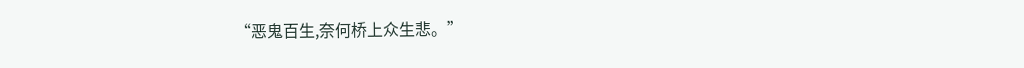“恶鬼百生,奈何桥上众生悲。”